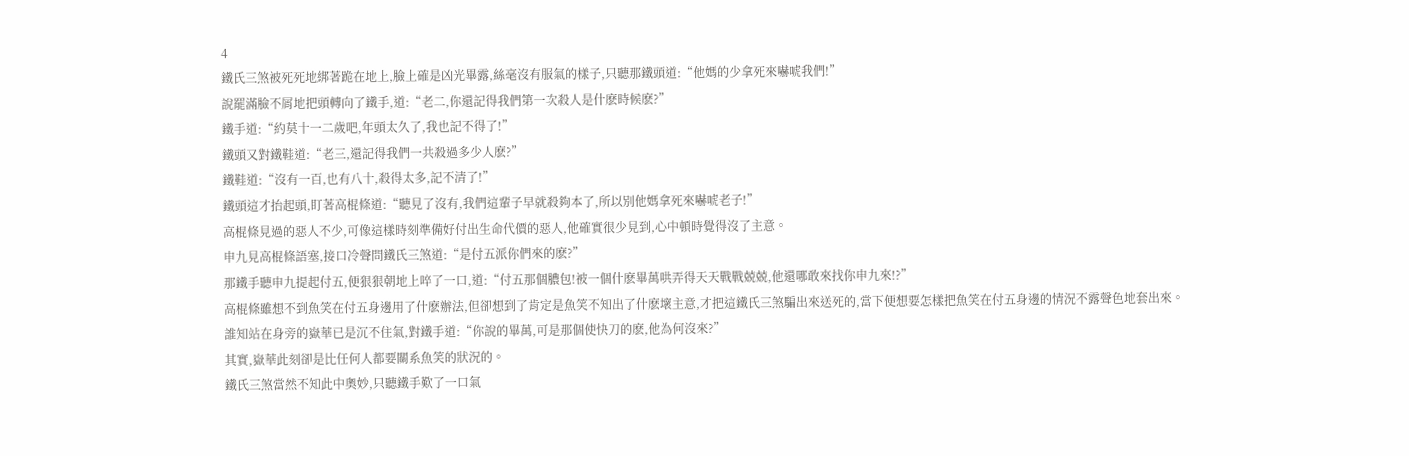4
鐵氏三煞被死死地綁著跪在地上,臉上確是凶光畢露,絲毫沒有服氣的樣子,只聽那鐵頭道:“他媽的少拿死來嚇唬我們!”
說罷滿臉不屑地把頭轉向了鐵手,道:“老二,你還記得我們第一次殺人是什麽時候麽?”
鐵手道:“約莫十一二歲吧,年頭太久了,我也記不得了!”
鐵頭又對鐵鞋道:“老三,還記得我們一共殺過多少人麽?”
鐵鞋道:“沒有一百,也有八十,殺得太多,記不清了!”
鐵頭這才抬起頭,盯著高棍條道:“聽見了沒有,我們這輩子早就殺夠本了,所以別他媽拿死來嚇唬老子!”
高棍條見過的惡人不少,可像這樣時刻準備好付出生命代價的惡人,他確實很少見到,心中頓時覺得沒了主意。
申九見高棍條語塞,接口冷聲問鐵氏三煞道:“是付五派你們來的麽?”
那鐵手聽申九提起付五,便狠狠朝地上啐了一口,道:“付五那個膿包!被一個什麽畢萬哄弄得天天戰戰兢兢,他還哪敢來找你申九來!?”
高棍條雖想不到魚笑在付五身邊用了什麽辦法,但卻想到了肯定是魚笑不知出了什麽壞主意,才把這鐵氏三煞騙出來送死的,當下便想要怎樣把魚笑在付五身邊的情況不露聲色地套出來。
誰知站在身旁的嶽華已是沉不住氣,對鐵手道:“你說的畢萬,可是那個使快刀的麽,他為何沒來?”
其實,嶽華此刻卻是比任何人都要關系魚笑的狀況的。
鐵氏三煞當然不知此中奧妙,只聽鐵手歎了一口氣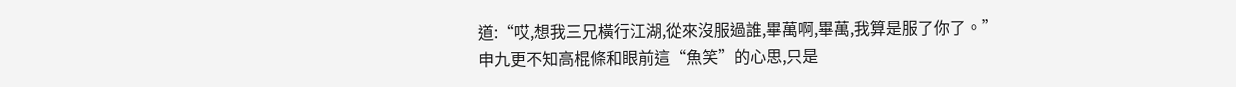道:“哎,想我三兄橫行江湖,從來沒服過誰,畢萬啊,畢萬,我算是服了你了。”
申九更不知高棍條和眼前這“魚笑”的心思,只是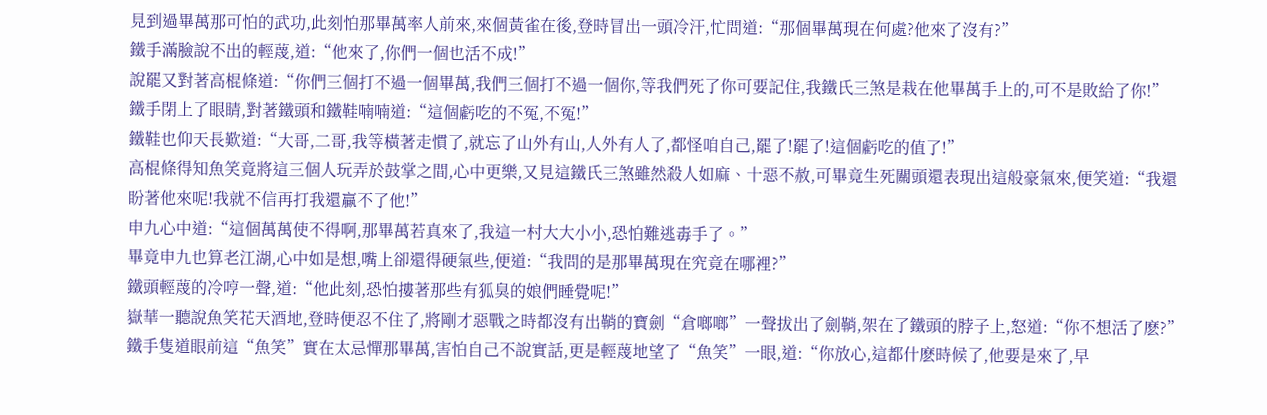見到過畢萬那可怕的武功,此刻怕那畢萬率人前來,來個黃雀在後,登時冒出一頭冷汗,忙問道:“那個畢萬現在何處?他來了沒有?”
鐵手滿臉說不出的輕蔑,道:“他來了,你們一個也活不成!”
說罷又對著高棍條道:“你們三個打不過一個畢萬,我們三個打不過一個你,等我們死了你可要記住,我鐵氏三煞是栽在他畢萬手上的,可不是敗給了你!”
鐵手閉上了眼睛,對著鐵頭和鐵鞋喃喃道:“這個虧吃的不冤,不冤!”
鐵鞋也仰天長歎道:“大哥,二哥,我等橫著走慣了,就忘了山外有山,人外有人了,都怪咱自己,罷了!罷了!這個虧吃的值了!”
高棍條得知魚笑竟將這三個人玩弄於鼓掌之間,心中更樂,又見這鐵氏三煞雖然殺人如麻、十惡不赦,可畢竟生死關頭還表現出這般豪氣來,便笑道:“我還盼著他來呢!我就不信再打我還贏不了他!”
申九心中道:“這個萬萬使不得啊,那畢萬若真來了,我這一村大大小小,恐怕難逃毒手了。”
畢竟申九也算老江湖,心中如是想,嘴上卻還得硬氣些,便道:“我問的是那畢萬現在究竟在哪裡?”
鐵頭輕蔑的冷哼一聲,道:“他此刻,恐怕摟著那些有狐臭的娘們睡覺呢!”
嶽華一聽說魚笑花天酒地,登時便忍不住了,將剛才惡戰之時都沒有出鞘的寶劍“倉啷啷”一聲拔出了劍鞘,架在了鐵頭的脖子上,怒道:“你不想活了麽?”
鐵手隻道眼前這“魚笑”實在太忌憚那畢萬,害怕自己不說實話,更是輕蔑地望了“魚笑”一眼,道:“你放心,這都什麽時候了,他要是來了,早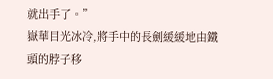就出手了。”
嶽華目光冰冷,將手中的長劍緩緩地由鐵頭的脖子移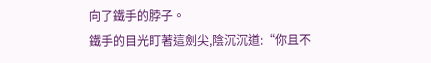向了鐵手的脖子。
鐵手的目光盯著這劍尖,陰沉沉道:“你且不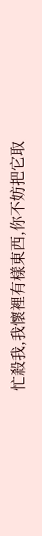忙殺我,我懷裡有樣東西,你不妨把它取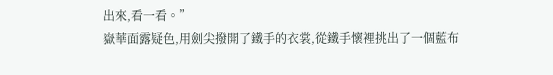出來,看一看。”
嶽華面露疑色,用劍尖撥開了鐵手的衣裳,從鐵手懷裡挑出了一個藍布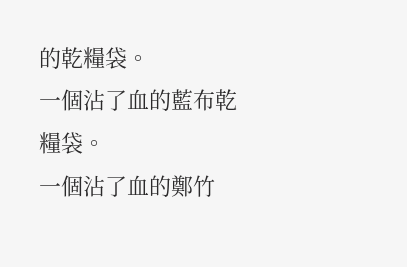的乾糧袋。
一個沾了血的藍布乾糧袋。
一個沾了血的鄭竹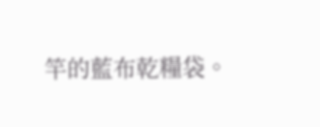竿的藍布乾糧袋。